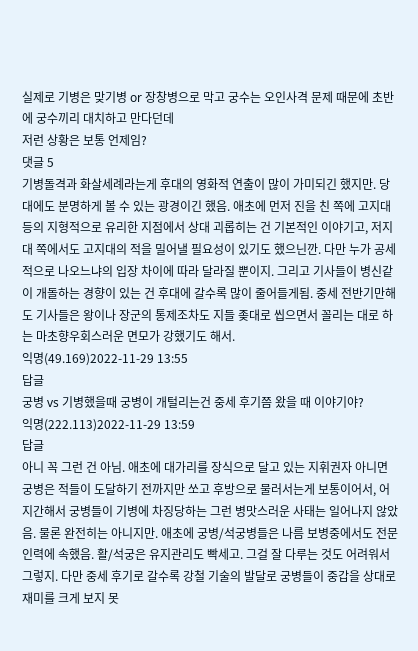실제로 기병은 맞기병 or 장창병으로 막고 궁수는 오인사격 문제 때문에 초반에 궁수끼리 대치하고 만다던데
저런 상황은 보통 언제임?
댓글 5
기병돌격과 화살세례라는게 후대의 영화적 연출이 많이 가미되긴 했지만. 당대에도 분명하게 볼 수 있는 광경이긴 했음. 애초에 먼저 진을 친 쪽에 고지대 등의 지형적으로 유리한 지점에서 상대 괴롭히는 건 기본적인 이야기고, 저지대 쪽에서도 고지대의 적을 밀어낼 필요성이 있기도 했으닌깐. 다만 누가 공세적으로 나오느냐의 입장 차이에 따라 달라질 뿐이지. 그리고 기사들이 병신같이 개돌하는 경향이 있는 건 후대에 갈수록 많이 줄어들게됨. 중세 전반기만해도 기사들은 왕이나 장군의 통제조차도 지들 좆대로 씹으면서 꼴리는 대로 하는 마초향우회스러운 면모가 강했기도 해서.
익명(49.169)2022-11-29 13:55
답글
궁병 vs 기병했을때 궁병이 개털리는건 중세 후기쯤 왔을 때 이야기야?
익명(222.113)2022-11-29 13:59
답글
아니 꼭 그런 건 아님. 애초에 대가리를 장식으로 달고 있는 지휘권자 아니면 궁병은 적들이 도달하기 전까지만 쏘고 후방으로 물러서는게 보통이어서, 어지간해서 궁병들이 기병에 차징당하는 그런 병맛스러운 사태는 일어나지 않았음. 물론 완전히는 아니지만. 애초에 궁병/석궁병들은 나름 보병중에서도 전문인력에 속했음. 활/석궁은 유지관리도 빡세고. 그걸 잘 다루는 것도 어려워서 그렇지. 다만 중세 후기로 갈수록 강철 기술의 발달로 궁병들이 중갑을 상대로 재미를 크게 보지 못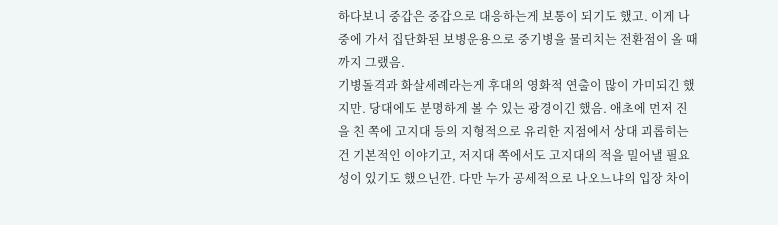하다보니 중갑은 중갑으로 대응하는게 보통이 되기도 했고. 이게 나중에 가서 집단화된 보병운용으로 중기병을 물리치는 전환점이 올 때까지 그랬음.
기병돌격과 화살세례라는게 후대의 영화적 연출이 많이 가미되긴 했지만. 당대에도 분명하게 볼 수 있는 광경이긴 했음. 애초에 먼저 진을 친 쪽에 고지대 등의 지형적으로 유리한 지점에서 상대 괴롭히는 건 기본적인 이야기고, 저지대 쪽에서도 고지대의 적을 밀어낼 필요성이 있기도 했으닌깐. 다만 누가 공세적으로 나오느냐의 입장 차이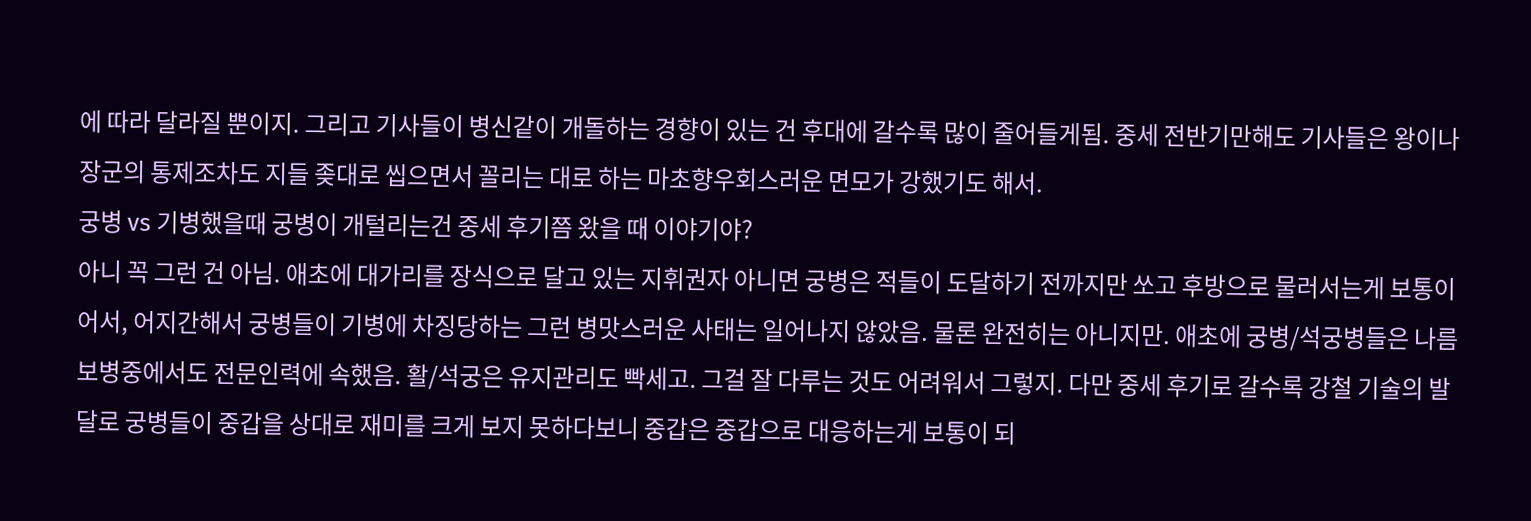에 따라 달라질 뿐이지. 그리고 기사들이 병신같이 개돌하는 경향이 있는 건 후대에 갈수록 많이 줄어들게됨. 중세 전반기만해도 기사들은 왕이나 장군의 통제조차도 지들 좆대로 씹으면서 꼴리는 대로 하는 마초향우회스러운 면모가 강했기도 해서.
궁병 vs 기병했을때 궁병이 개털리는건 중세 후기쯤 왔을 때 이야기야?
아니 꼭 그런 건 아님. 애초에 대가리를 장식으로 달고 있는 지휘권자 아니면 궁병은 적들이 도달하기 전까지만 쏘고 후방으로 물러서는게 보통이어서, 어지간해서 궁병들이 기병에 차징당하는 그런 병맛스러운 사태는 일어나지 않았음. 물론 완전히는 아니지만. 애초에 궁병/석궁병들은 나름 보병중에서도 전문인력에 속했음. 활/석궁은 유지관리도 빡세고. 그걸 잘 다루는 것도 어려워서 그렇지. 다만 중세 후기로 갈수록 강철 기술의 발달로 궁병들이 중갑을 상대로 재미를 크게 보지 못하다보니 중갑은 중갑으로 대응하는게 보통이 되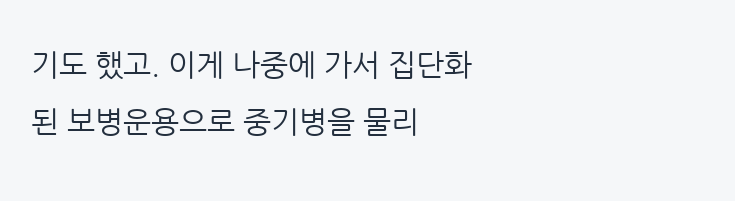기도 했고. 이게 나중에 가서 집단화된 보병운용으로 중기병을 물리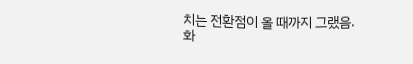치는 전환점이 올 때까지 그랬음.
화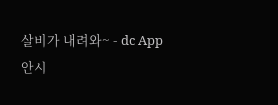살비가 내려와~ - dc App
안시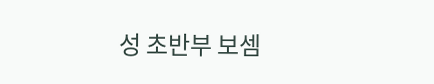성 초반부 보셈